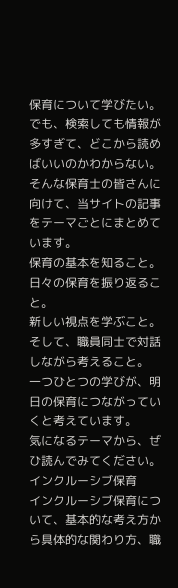保育について学びたい。
でも、検索しても情報が多すぎて、どこから読めばいいのかわからない。
そんな保育士の皆さんに向けて、当サイトの記事をテーマごとにまとめています。
保育の基本を知ること。
日々の保育を振り返ること。
新しい視点を学ぶこと。
そして、職員同士で対話しながら考えること。
一つひとつの学びが、明日の保育につながっていくと考えています。
気になるテーマから、ぜひ読んでみてください。
インクルーシブ保育
インクルーシブ保育について、基本的な考え方から具体的な関わり方、職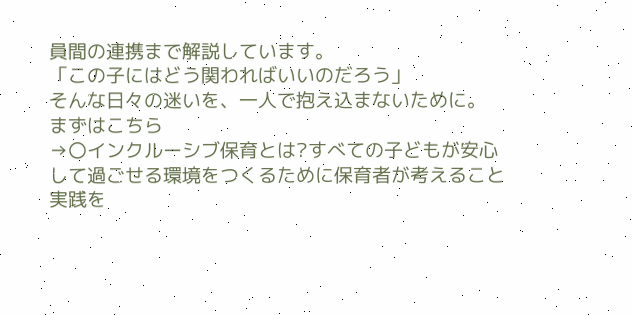員間の連携まで解説しています。
「この子にはどう関わればいいのだろう」
そんな日々の迷いを、一人で抱え込まないために。
まずはこちら
→〇インクルーシブ保育とは?すべての子どもが安心して過ごせる環境をつくるために保育者が考えること
実践を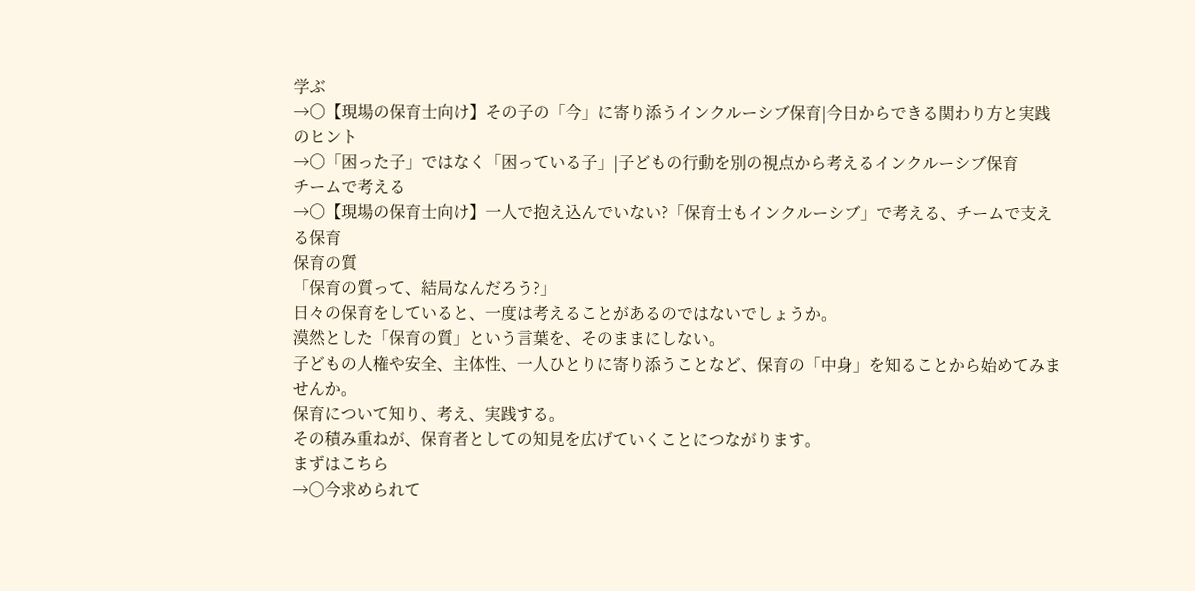学ぶ
→〇【現場の保育士向け】その子の「今」に寄り添うインクルーシブ保育|今日からできる関わり方と実践のヒント
→〇「困った子」ではなく「困っている子」|子どもの行動を別の視点から考えるインクルーシブ保育
チームで考える
→〇【現場の保育士向け】一人で抱え込んでいない?「保育士もインクルーシブ」で考える、チームで支える保育
保育の質
「保育の質って、結局なんだろう?」
日々の保育をしていると、一度は考えることがあるのではないでしょうか。
漠然とした「保育の質」という言葉を、そのままにしない。
子どもの人権や安全、主体性、一人ひとりに寄り添うことなど、保育の「中身」を知ることから始めてみませんか。
保育について知り、考え、実践する。
その積み重ねが、保育者としての知見を広げていくことにつながります。
まずはこちら
→〇今求められて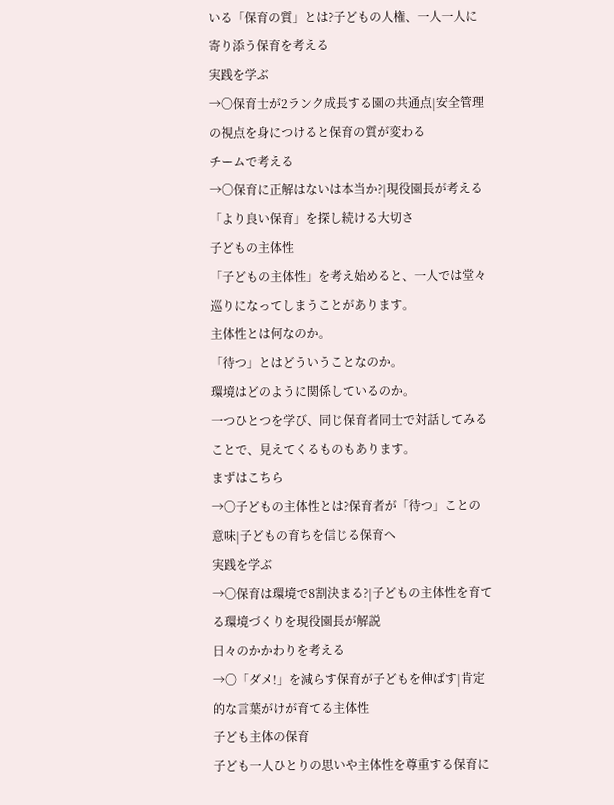いる「保育の質」とは?子どもの人権、一人一人に寄り添う保育を考える
実践を学ぶ
→〇保育士が2ランク成長する園の共通点|安全管理の視点を身につけると保育の質が変わる
チームで考える
→〇保育に正解はないは本当か?|現役園長が考える「より良い保育」を探し続ける大切さ
子どもの主体性
「子どもの主体性」を考え始めると、一人では堂々巡りになってしまうことがあります。
主体性とは何なのか。
「待つ」とはどういうことなのか。
環境はどのように関係しているのか。
一つひとつを学び、同じ保育者同士で対話してみることで、見えてくるものもあります。
まずはこちら
→〇子どもの主体性とは?保育者が「待つ」ことの意味|子どもの育ちを信じる保育へ
実践を学ぶ
→〇保育は環境で8割決まる?|子どもの主体性を育てる環境づくりを現役園長が解説
日々のかかわりを考える
→〇「ダメ!」を減らす保育が子どもを伸ばす|肯定的な言葉がけが育てる主体性
子ども主体の保育
子ども一人ひとりの思いや主体性を尊重する保育に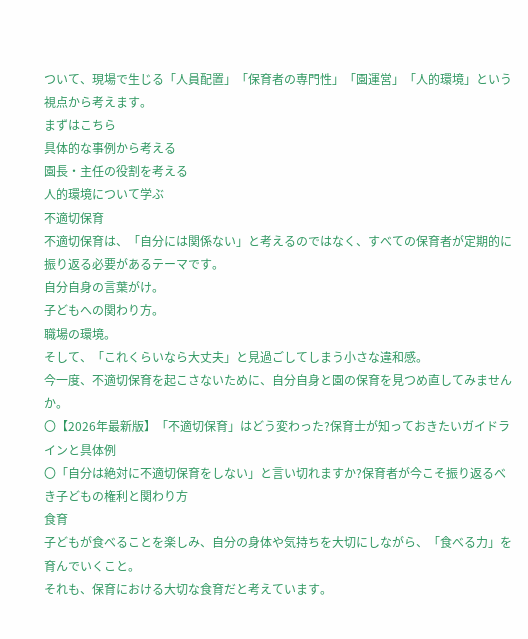ついて、現場で生じる「人員配置」「保育者の専門性」「園運営」「人的環境」という視点から考えます。
まずはこちら
具体的な事例から考える
園長・主任の役割を考える
人的環境について学ぶ
不適切保育
不適切保育は、「自分には関係ない」と考えるのではなく、すべての保育者が定期的に振り返る必要があるテーマです。
自分自身の言葉がけ。
子どもへの関わり方。
職場の環境。
そして、「これくらいなら大丈夫」と見過ごしてしまう小さな違和感。
今一度、不適切保育を起こさないために、自分自身と園の保育を見つめ直してみませんか。
〇【2026年最新版】「不適切保育」はどう変わった?保育士が知っておきたいガイドラインと具体例
〇「自分は絶対に不適切保育をしない」と言い切れますか?保育者が今こそ振り返るべき子どもの権利と関わり方
食育
子どもが食べることを楽しみ、自分の身体や気持ちを大切にしながら、「食べる力」を育んでいくこと。
それも、保育における大切な食育だと考えています。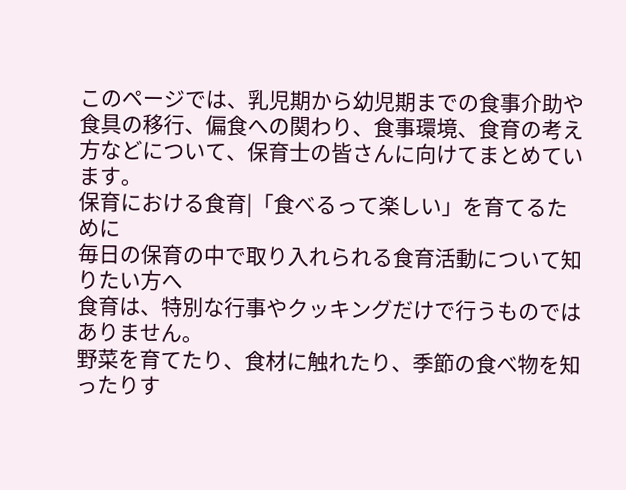このページでは、乳児期から幼児期までの食事介助や食具の移行、偏食への関わり、食事環境、食育の考え方などについて、保育士の皆さんに向けてまとめています。
保育における食育|「食べるって楽しい」を育てるために
毎日の保育の中で取り入れられる食育活動について知りたい方へ
食育は、特別な行事やクッキングだけで行うものではありません。
野菜を育てたり、食材に触れたり、季節の食べ物を知ったりす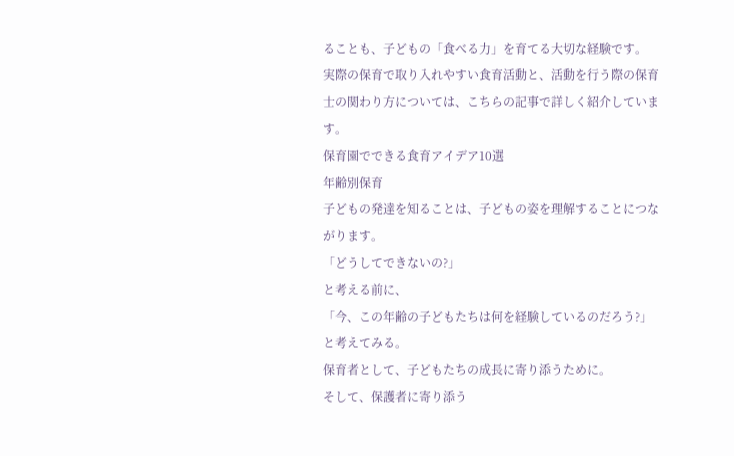ることも、子どもの「食べる力」を育てる大切な経験です。
実際の保育で取り入れやすい食育活動と、活動を行う際の保育士の関わり方については、こちらの記事で詳しく紹介しています。
保育園でできる食育アイデア10選
年齢別保育
子どもの発達を知ることは、子どもの姿を理解することにつながります。
「どうしてできないの?」
と考える前に、
「今、この年齢の子どもたちは何を経験しているのだろう?」
と考えてみる。
保育者として、子どもたちの成長に寄り添うために。
そして、保護者に寄り添う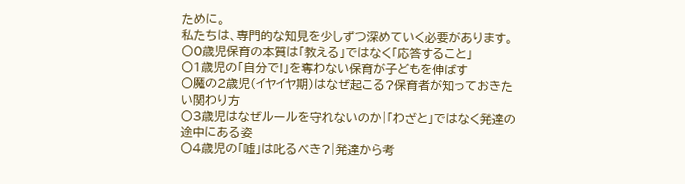ために。
私たちは、専門的な知見を少しずつ深めていく必要があります。
〇0歳児保育の本質は「教える」ではなく「応答すること」
〇1歳児の「自分で!」を奪わない保育が子どもを伸ばす
〇魔の2歳児(イヤイヤ期)はなぜ起こる?保育者が知っておきたい関わり方
〇3歳児はなぜルールを守れないのか|「わざと」ではなく発達の途中にある姿
〇4歳児の「嘘」は叱るべき?|発達から考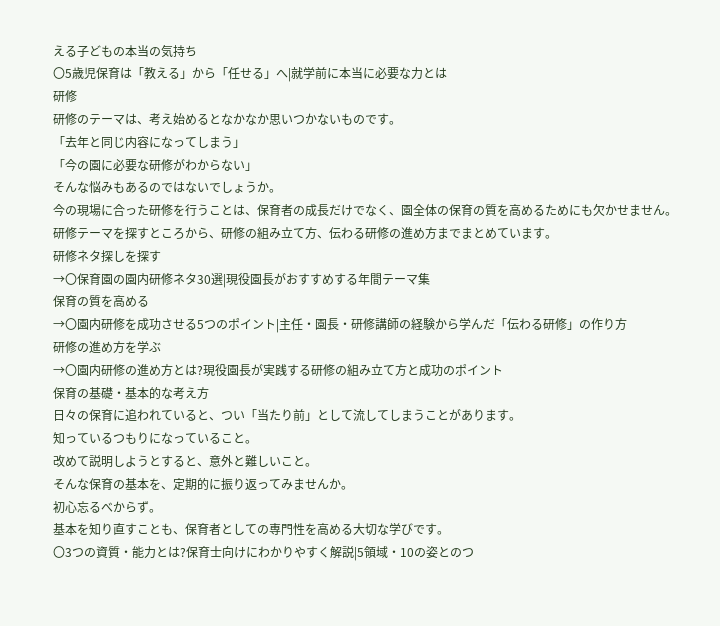える子どもの本当の気持ち
〇5歳児保育は「教える」から「任せる」へ|就学前に本当に必要な力とは
研修
研修のテーマは、考え始めるとなかなか思いつかないものです。
「去年と同じ内容になってしまう」
「今の園に必要な研修がわからない」
そんな悩みもあるのではないでしょうか。
今の現場に合った研修を行うことは、保育者の成長だけでなく、園全体の保育の質を高めるためにも欠かせません。
研修テーマを探すところから、研修の組み立て方、伝わる研修の進め方までまとめています。
研修ネタ探しを探す
→〇保育園の園内研修ネタ30選|現役園長がおすすめする年間テーマ集
保育の質を高める
→〇園内研修を成功させる5つのポイント|主任・園長・研修講師の経験から学んだ「伝わる研修」の作り方
研修の進め方を学ぶ
→〇園内研修の進め方とは?現役園長が実践する研修の組み立て方と成功のポイント
保育の基礎・基本的な考え方
日々の保育に追われていると、つい「当たり前」として流してしまうことがあります。
知っているつもりになっていること。
改めて説明しようとすると、意外と難しいこと。
そんな保育の基本を、定期的に振り返ってみませんか。
初心忘るべからず。
基本を知り直すことも、保育者としての専門性を高める大切な学びです。
〇3つの資質・能力とは?保育士向けにわかりやすく解説|5領域・10の姿とのつ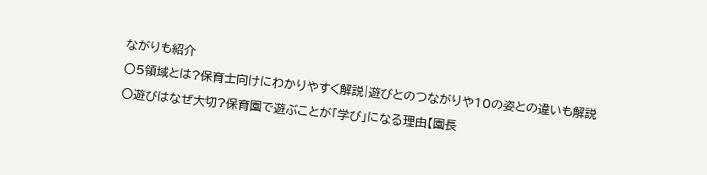ながりも紹介
〇5領域とは?保育士向けにわかりやすく解説|遊びとのつながりや10の姿との違いも解説
〇遊びはなぜ大切?保育園で遊ぶことが「学び」になる理由【園長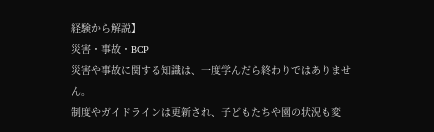経験から解説】
災害・事故・BCP
災害や事故に関する知識は、一度学んだら終わりではありません。
制度やガイドラインは更新され、子どもたちや園の状況も変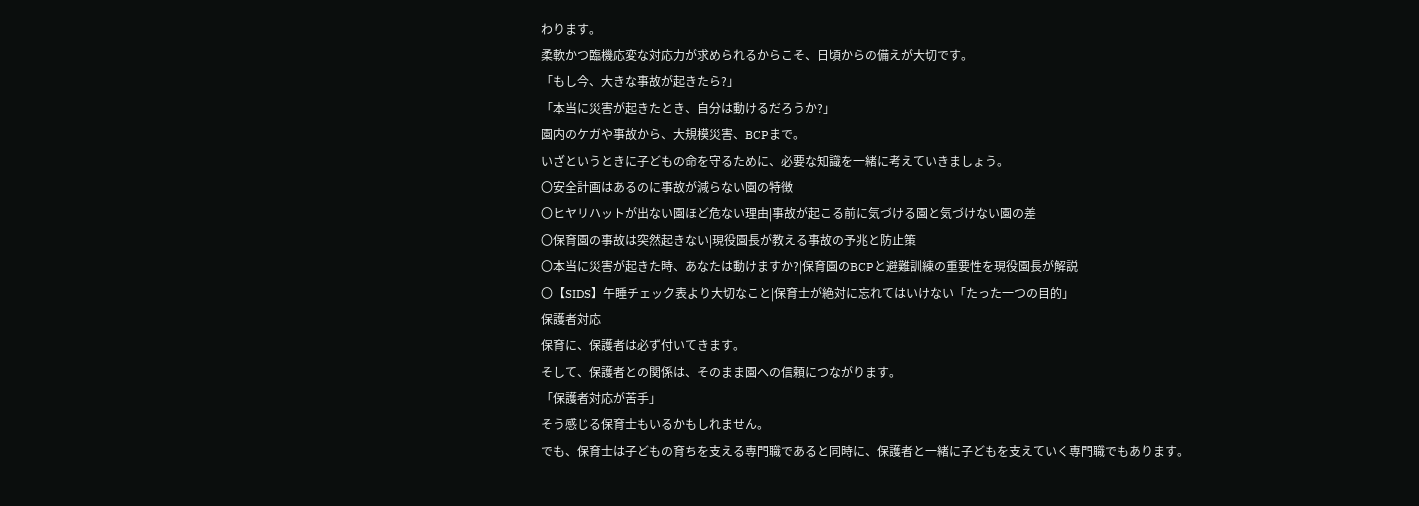わります。
柔軟かつ臨機応変な対応力が求められるからこそ、日頃からの備えが大切です。
「もし今、大きな事故が起きたら?」
「本当に災害が起きたとき、自分は動けるだろうか?」
園内のケガや事故から、大規模災害、BCPまで。
いざというときに子どもの命を守るために、必要な知識を一緒に考えていきましょう。
〇安全計画はあるのに事故が減らない園の特徴
〇ヒヤリハットが出ない園ほど危ない理由|事故が起こる前に気づける園と気づけない園の差
〇保育園の事故は突然起きない|現役園長が教える事故の予兆と防止策
〇本当に災害が起きた時、あなたは動けますか?|保育園のBCPと避難訓練の重要性を現役園長が解説
〇【SIDS】午睡チェック表より大切なこと|保育士が絶対に忘れてはいけない「たった一つの目的」
保護者対応
保育に、保護者は必ず付いてきます。
そして、保護者との関係は、そのまま園への信頼につながります。
「保護者対応が苦手」
そう感じる保育士もいるかもしれません。
でも、保育士は子どもの育ちを支える専門職であると同時に、保護者と一緒に子どもを支えていく専門職でもあります。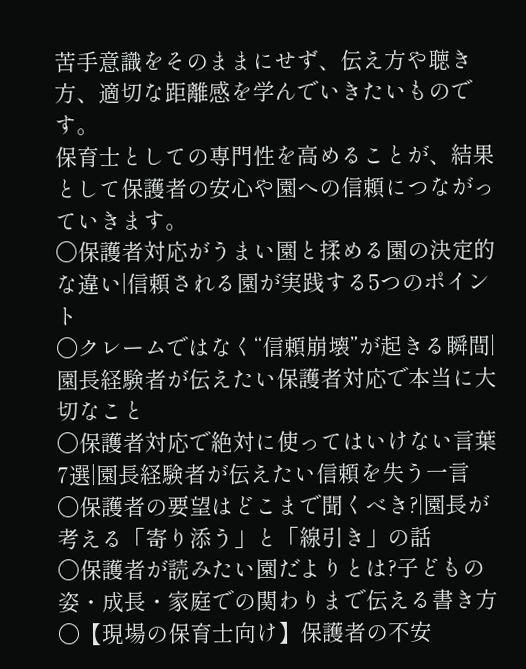苦手意識をそのままにせず、伝え方や聴き方、適切な距離感を学んでいきたいものです。
保育士としての専門性を高めることが、結果として保護者の安心や園への信頼につながっていきます。
〇保護者対応がうまい園と揉める園の決定的な違い|信頼される園が実践する5つのポイント
〇クレームではなく“信頼崩壊”が起きる瞬間|園長経験者が伝えたい保護者対応で本当に大切なこと
〇保護者対応で絶対に使ってはいけない言葉7選|園長経験者が伝えたい信頼を失う一言
〇保護者の要望はどこまで聞くべき?|園長が考える「寄り添う」と「線引き」の話
〇保護者が読みたい園だよりとは?子どもの姿・成長・家庭での関わりまで伝える書き方
〇【現場の保育士向け】保護者の不安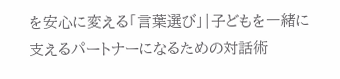を安心に変える「言葉選び」|子どもを一緒に支えるパートナーになるための対話術